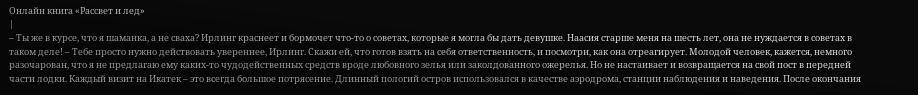Онлайн книга «Рассвет и лед»
|
– Ты же в курсе, что я шаманка, а не сваха? Ирлинг краснеет и бормочет что-то о советах, которые я могла бы дать девушке. Наасия старше меня на шесть лет, она не нуждается в советах в таком деле! – Тебе просто нужно действовать увереннее, Ирлинг. Скажи ей, что готов взять на себя ответственность, и посмотри, как она отреагирует. Молодой человек, кажется, немного разочарован, что я не предлагаю ему каких-то чудодейственных средств вроде любовного зелья или заколдованного ожерелья. Но не настаивает и возвращается на свой пост в передней части лодки. Каждый визит на Икатек – это всегда большое потрясение. Длинный пологий остров использовался в качестве аэродрома, станции наблюдения и наведения. После окончания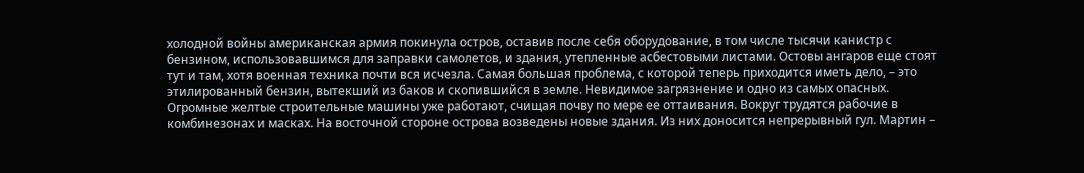холодной войны американская армия покинула остров, оставив после себя оборудование, в том числе тысячи канистр с бензином, использовавшимся для заправки самолетов, и здания, утепленные асбестовыми листами. Остовы ангаров еще стоят тут и там, хотя военная техника почти вся исчезла. Самая большая проблема, с которой теперь приходится иметь дело, – это этилированный бензин, вытекший из баков и скопившийся в земле. Невидимое загрязнение и одно из самых опасных. Огромные желтые строительные машины уже работают, счищая почву по мере ее оттаивания. Вокруг трудятся рабочие в комбинезонах и масках. На восточной стороне острова возведены новые здания. Из них доносится непрерывный гул. Мартин –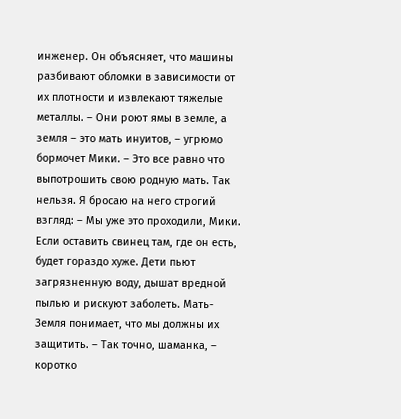инженер. Он объясняет, что машины разбивают обломки в зависимости от их плотности и извлекают тяжелые металлы. – Они роют ямы в земле, а земля – это мать инуитов, – угрюмо бормочет Мики. – Это все равно что выпотрошить свою родную мать. Так нельзя. Я бросаю на него строгий взгляд: – Мы уже это проходили, Мики. Если оставить свинец там, где он есть, будет гораздо хуже. Дети пьют загрязненную воду, дышат вредной пылью и рискуют заболеть. Мать-Земля понимает, что мы должны их защитить. – Так точно, шаманка, – коротко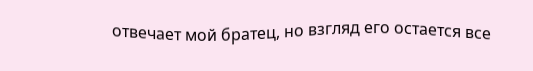отвечает мой братец, но взгляд его остается все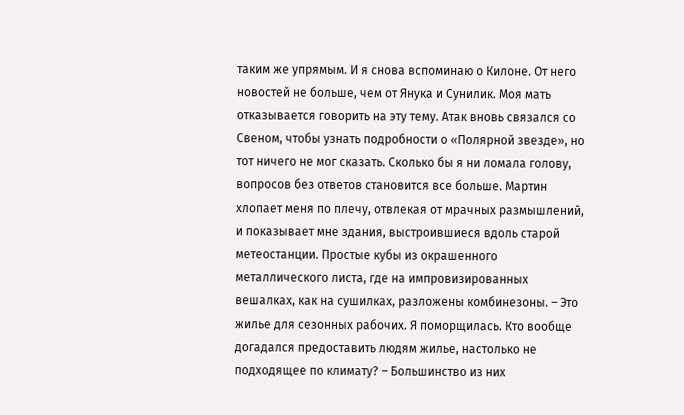таким же упрямым. И я снова вспоминаю о Килоне. От него новостей не больше, чем от Янука и Сунилик. Моя мать отказывается говорить на эту тему. Атак вновь связался со Свеном, чтобы узнать подробности о «Полярной звезде», но тот ничего не мог сказать. Сколько бы я ни ломала голову, вопросов без ответов становится все больше. Мартин хлопает меня по плечу, отвлекая от мрачных размышлений, и показывает мне здания, выстроившиеся вдоль старой метеостанции. Простые кубы из окрашенного металлического листа, где на импровизированных вешалках, как на сушилках, разложены комбинезоны. – Это жилье для сезонных рабочих. Я поморщилась. Кто вообще догадался предоставить людям жилье, настолько не подходящее по климату? – Большинство из них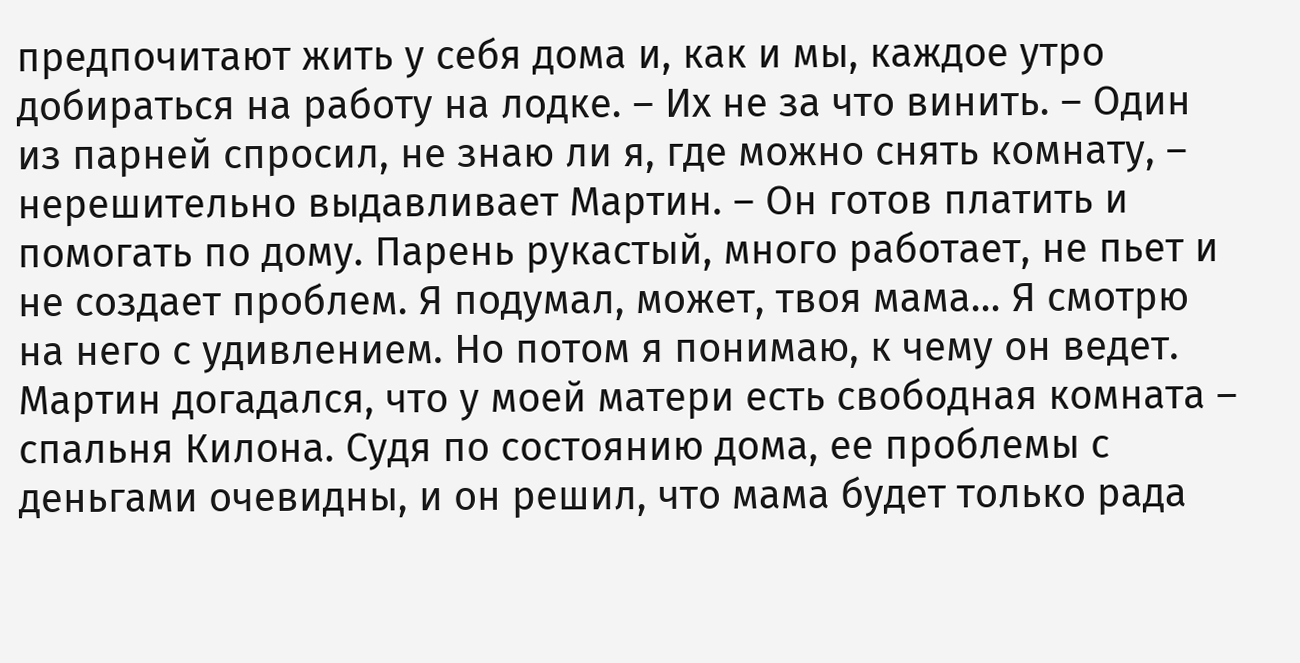предпочитают жить у себя дома и, как и мы, каждое утро добираться на работу на лодке. – Их не за что винить. – Один из парней спросил, не знаю ли я, где можно снять комнату, – нерешительно выдавливает Мартин. – Он готов платить и помогать по дому. Парень рукастый, много работает, не пьет и не создает проблем. Я подумал, может, твоя мама… Я смотрю на него с удивлением. Но потом я понимаю, к чему он ведет. Мартин догадался, что у моей матери есть свободная комната – спальня Килона. Судя по состоянию дома, ее проблемы с деньгами очевидны, и он решил, что мама будет только рада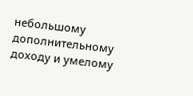небольшому дополнительному доходу и умелому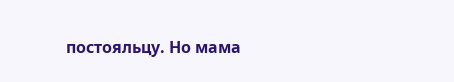постояльцу. Но мама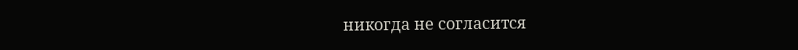никогда не согласится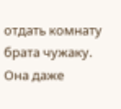отдать комнату брата чужаку. Она даже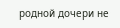родной дочери не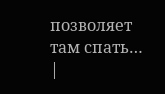позволяет там спать… |